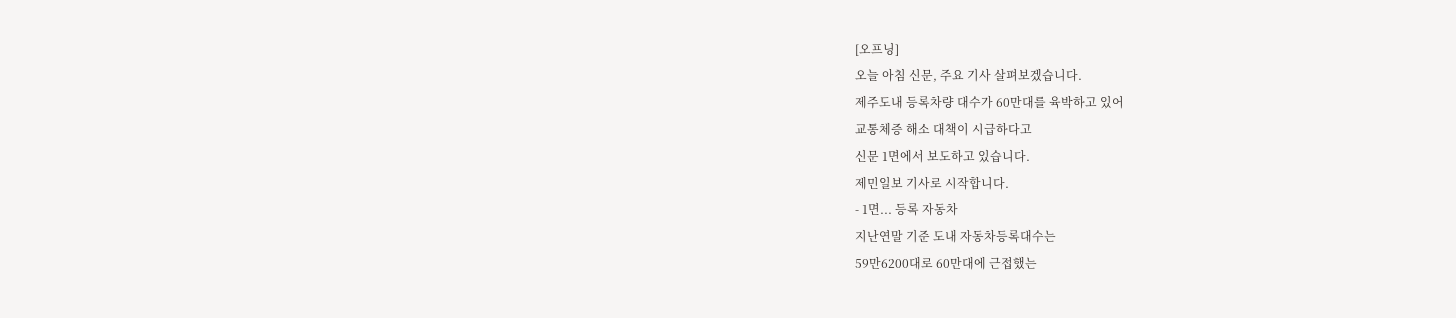[오프닝]
오늘 아침 신문, 주요 기사 살펴보겠습니다.
제주도내 등록차량 대수가 60만대를 육박하고 있어
교통체증 해소 대책이 시급하다고
신문 1면에서 보도하고 있습니다.
제민일보 기사로 시작합니다.
- 1면... 등록 자동차
지난연말 기준 도내 자동차등록대수는
59만6200대로 60만대에 근접했는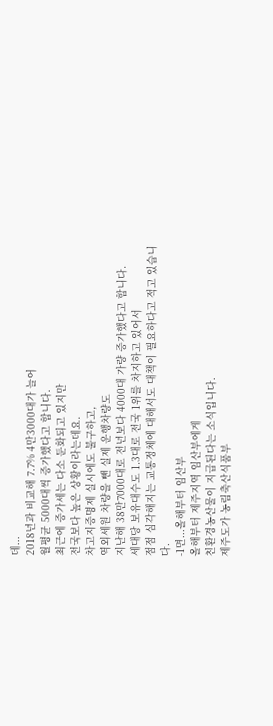데...
2018년과 비교해 7.7% 4만3000대가 늘어
월평균 5000대씩 증가했다고 합니다.
최근에 증가세는 다소 둔화되고 있지만
전국보다 높은 상황이라는데요.
차고지증명제 실시에도 불구하고,
역외세원 차량을 뺀 실제 운행차량도
지난해 38만7000대로 전년보다 4000대 가량 증가했다고 합니다.
세대당 보유대수도 1.3대로 전국 1위를 차지하고 있어서
점점 심각해지는 교통정체에 대해서도 대책이 필요하다고 적고 있습니다.
-1면...올해부터 임산부
올해부터 제주지역 임산부에게
친환경농산물이 지급된다는 소식입니다.
제주도가 농림축산식품부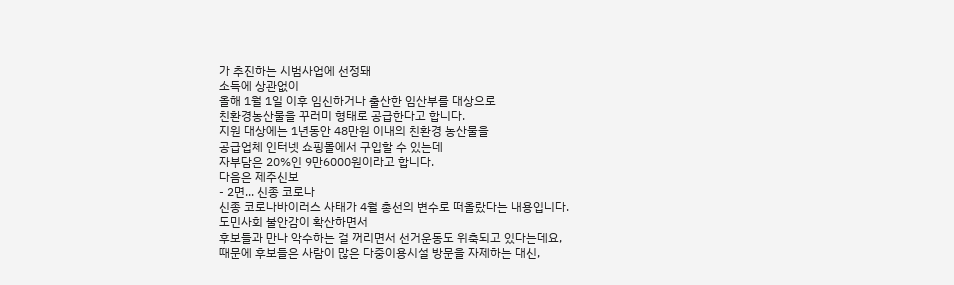가 추진하는 시범사업에 선정돼
소득에 상관없이
올해 1월 1일 이후 임신하거나 출산한 임산부를 대상으로
친환경농산물을 꾸러미 형태로 공급한다고 합니다.
지원 대상에는 1년동안 48만원 이내의 친환경 농산물을
공급업체 인터넷 쇼핑몰에서 구입할 수 있는데
자부담은 20%인 9만6000원이라고 합니다.
다음은 제주신보
- 2면... 신종 코로나
신종 코로나바이러스 사태가 4월 총선의 변수로 떠올랐다는 내용입니다.
도민사회 불안감이 확산하면서
후보들과 만나 악수하는 걸 꺼리면서 선거운동도 위축되고 있다는데요,
때문에 후보들은 사람이 많은 다중이용시설 방문을 자제하는 대신,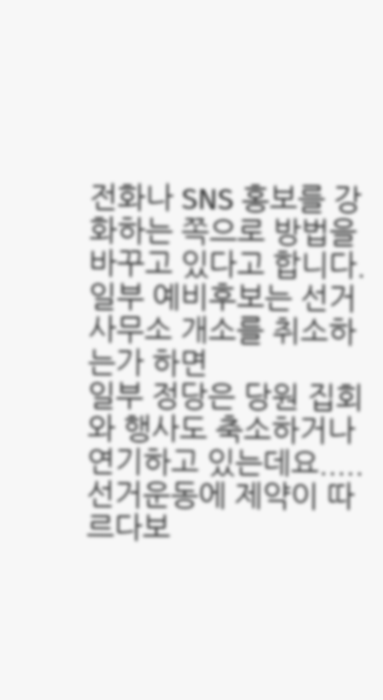전화나 SNS 홍보를 강화하는 쪽으로 방법을 바꾸고 있다고 합니다.
일부 예비후보는 선거사무소 개소를 취소하는가 하면
일부 정당은 당원 집회와 행사도 축소하거나 연기하고 있는데요.....
선거운동에 제약이 따르다보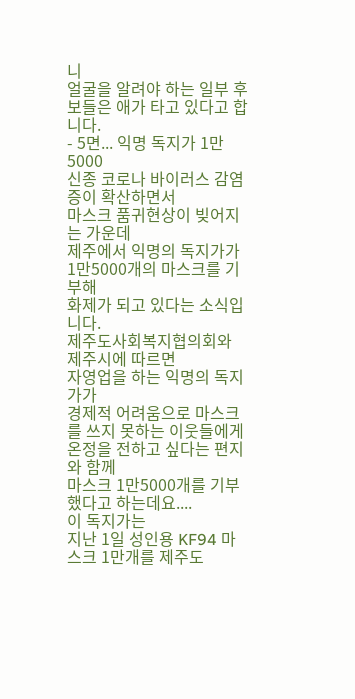니
얼굴을 알려야 하는 일부 후보들은 애가 타고 있다고 합니다.
- 5면... 익명 독지가 1만5000
신종 코로나 바이러스 감염증이 확산하면서
마스크 품귀현상이 빚어지는 가운데
제주에서 익명의 독지가가 1만5000개의 마스크를 기부해
화제가 되고 있다는 소식입니다.
제주도사회복지협의회와 제주시에 따르면
자영업을 하는 익명의 독지가가
경제적 어려움으로 마스크를 쓰지 못하는 이웃들에게 온정을 전하고 싶다는 편지와 함께
마스크 1만5000개를 기부했다고 하는데요....
이 독지가는
지난 1일 성인용 KF94 마스크 1만개를 제주도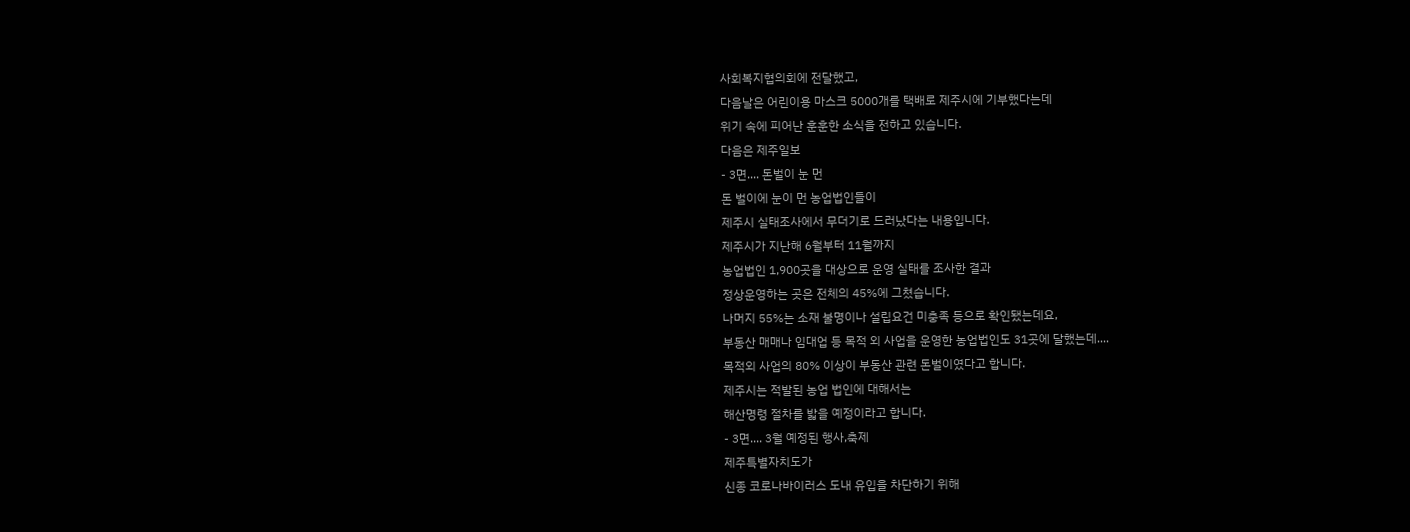사회복지협의회에 전달했고,
다음날은 어린이용 마스크 5000개를 택배로 제주시에 기부했다는데
위기 속에 피어난 훈훈한 소식을 전하고 있습니다.
다음은 제주일보
- 3면.... 돈벌이 눈 먼
돈 벌이에 눈이 먼 농업법인들이
제주시 실태조사에서 무더기로 드러났다는 내용입니다.
제주시가 지난해 6월부터 11월까지
농업법인 1,900곳을 대상으로 운영 실태를 조사한 결과
정상운영하는 곳은 전체의 45%에 그쳤습니다.
나머지 55%는 소재 불명이나 설립요건 미충족 등으로 확인됐는데요,
부동산 매매나 임대업 등 목적 외 사업을 운영한 농업법인도 31곳에 달했는데....
목적외 사업의 80% 이상이 부동산 관련 돈벌이였다고 합니다.
제주시는 적발된 농업 법인에 대해서는
해산명령 절차를 밟을 예정이라고 합니다.
- 3면.... 3월 예정된 행사,축제
제주특별자치도가
신종 코로나바이러스 도내 유입을 차단하기 위해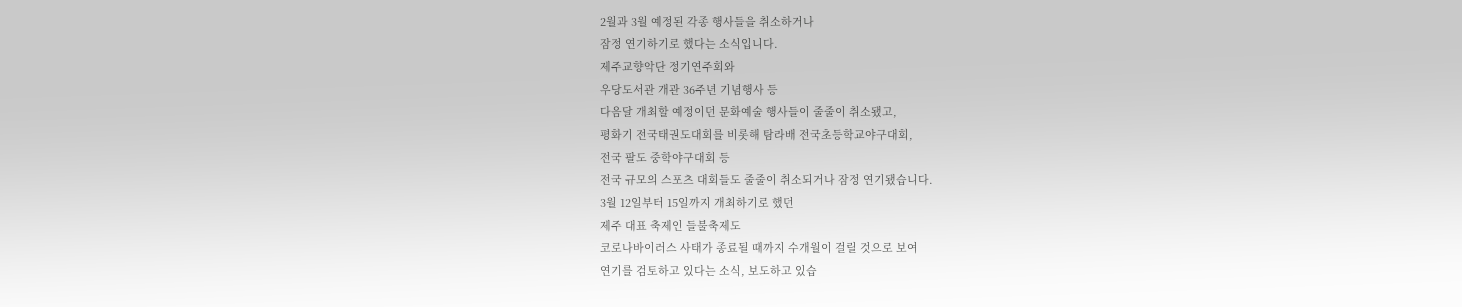2월과 3월 예정된 각종 행사들을 취소하거나
잠정 연기하기로 했다는 소식입니다.
제주교향악단 정기연주회와
우당도서관 개관 36주년 기념행사 등
다음달 개최할 예정이던 문화예술 행사들이 줄줄이 취소됐고,
평화기 전국태권도대회를 비롯해 탐라배 전국초등학교야구대회,
전국 팔도 중학야구대회 등
전국 규모의 스포츠 대회들도 줄줄이 취소되거나 잠정 연기됐습니다.
3월 12일부터 15일까지 개최하기로 했던
제주 대표 축제인 들불축제도
코로나바이러스 사태가 종료될 때까지 수개월이 걸릴 것으로 보여
연기를 검토하고 있다는 소식, 보도하고 있습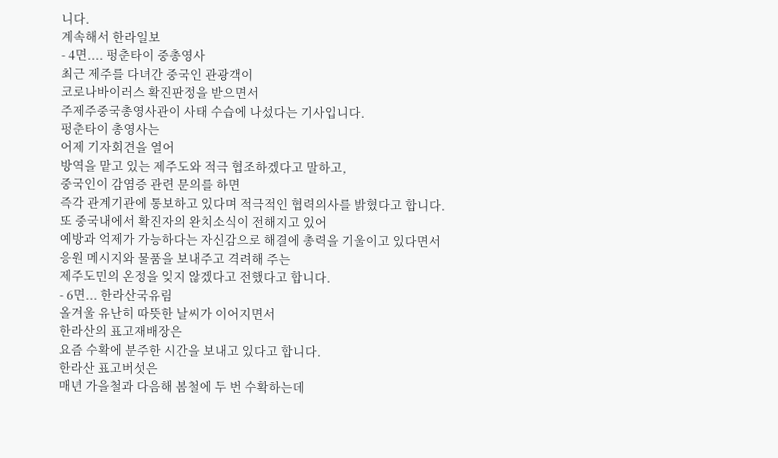니다.
계속해서 한라일보
- 4면.... 펑춘타이 중총영사
최근 제주를 다녀간 중국인 관광객이
코로나바이러스 확진판정을 받으면서
주제주중국총영사관이 사태 수습에 나섰다는 기사입니다.
펑춘타이 총영사는
어제 기자회견을 열어
방역을 맡고 있는 제주도와 적극 협조하겠다고 말하고,
중국인이 감염증 관련 문의를 하면
즉각 관계기관에 통보하고 있다며 적극적인 협력의사를 밝혔다고 합니다.
또 중국내에서 확진자의 완치소식이 전해지고 있어
예방과 억제가 가능하다는 자신감으로 해결에 총력을 기울이고 있다면서
응원 메시지와 물품을 보내주고 격려해 주는
제주도민의 온정을 잊지 않겠다고 전했다고 합니다.
- 6면... 한라산국유림
올겨울 유난히 따뜻한 날씨가 이어지면서
한라산의 표고재배장은
요즘 수확에 분주한 시간을 보내고 있다고 합니다.
한라산 표고버섯은
매년 가을철과 다음해 봄철에 두 번 수확하는데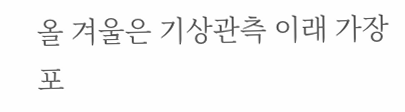올 겨울은 기상관측 이래 가장 포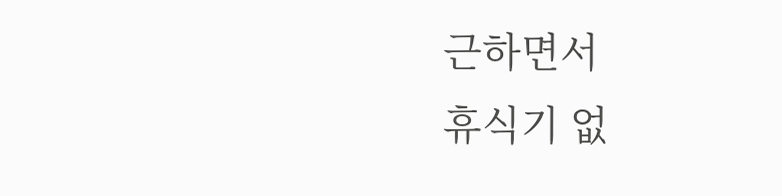근하면서
휴식기 없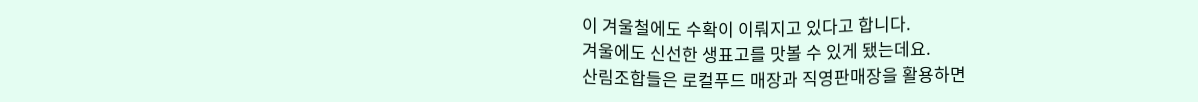이 겨울철에도 수확이 이뤄지고 있다고 합니다.
겨울에도 신선한 생표고를 맛볼 수 있게 됐는데요.
산림조합들은 로컬푸드 매장과 직영판매장을 활용하면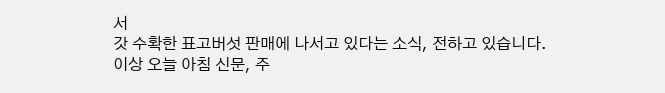서
갓 수확한 표고버섯 판매에 나서고 있다는 소식, 전하고 있습니다.
이상 오늘 아침 신문, 주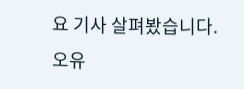요 기사 살펴봤습니다.
오유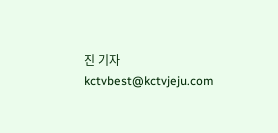진 기자
kctvbest@kctvjeju.com